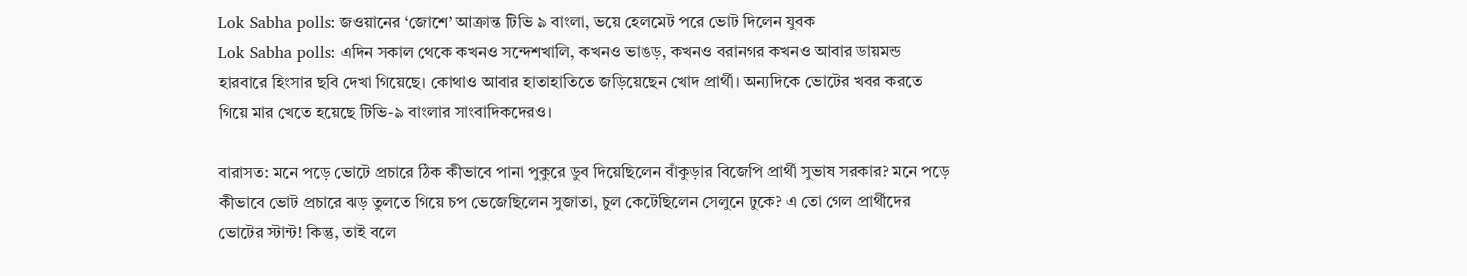Lok Sabha polls: জওয়ানের ‘জোশে’ আক্রান্ত টিভি ৯ বাংলা, ভয়ে হেলমেট পরে ভোট দিলেন যুবক
Lok Sabha polls: এদিন সকাল থেকে কখনও সন্দেশখালি, কখনও ভাঙড়, কখনও বরানগর কখনও আবার ডায়মন্ড হারবারে হিংসার ছবি দেখা গিয়েছে। কোথাও আবার হাতাহাতিতে জড়িয়েছেন খোদ প্রার্থী। অন্যদিকে ভোটের খবর করতে গিয়ে মার খেতে হয়েছে টিভি-৯ বাংলার সাংবাদিকদেরও।

বারাসত: মনে পড়ে ভোটে প্রচারে ঠিক কীভাবে পানা পুকুরে ডুব দিয়েছিলেন বাঁকুড়ার বিজেপি প্রার্থী সুভাষ সরকার? মনে পড়ে কীভাবে ভোট প্রচারে ঝড় তুলতে গিয়ে চপ ভেজেছিলেন সুজাতা, চুল কেটেছিলেন সেলুনে ঢুকে? এ তো গেল প্রার্থীদের ভোটের স্টান্ট! কিন্তু, তাই বলে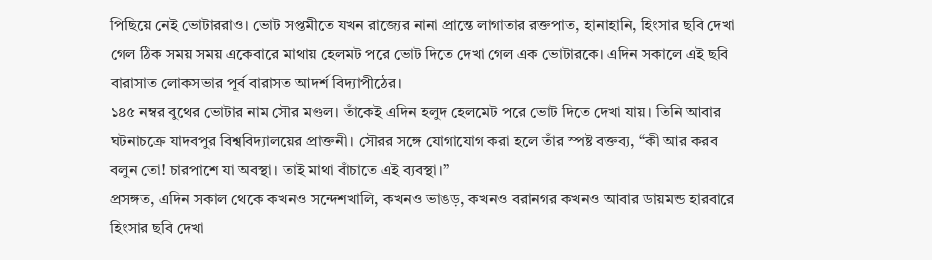পিছিয়ে নেই ভোটাররাও। ভোট সপ্তমীতে যখন রাজ্যের নানা প্রান্তে লাগাতার রক্তপাত, হানাহানি, হিংসার ছবি দেখা গেল ঠিক সময় সময় একেবারে মাথায় হেলমট পরে ভোট দিতে দেখা গেল এক ভোটারকে। এদিন সকালে এই ছবি বারাসাত লোকসভার পূর্ব বারাসত আদর্শ বিদ্যাপীঠের।
১৪৫ নম্বর বুথের ভোটার নাম সৌর মণ্ডল। তাঁকেই এদিন হলুদ হেলমেট পরে ভোট দিতে দেখা যায়। তিনি আবার ঘটনাচক্রে যাদবপুর বিশ্ববিদ্যালয়ের প্রাক্তনী। সৌরর সঙ্গে যোগাযোগ করা হলে তাঁর স্পষ্ট বক্তব্য, “কী আর করব বলুন তো! চারপাশে যা অবস্থা। তাই মাথা বাঁচাতে এই ব্যবস্থা।”
প্রসঙ্গত, এদিন সকাল থেকে কখনও সন্দেশখালি, কখনও ভাঙড়, কখনও বরানগর কখনও আবার ডায়মন্ড হারবারে হিংসার ছবি দেখা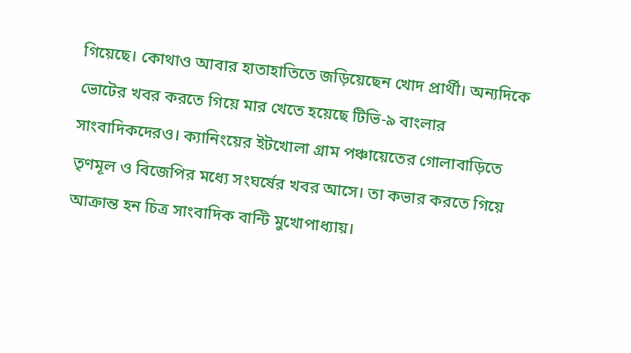গিয়েছে। কোথাও আবার হাতাহাতিতে জড়িয়েছেন খোদ প্রার্থী। অন্যদিকে ভোটের খবর করতে গিয়ে মার খেতে হয়েছে টিভি-৯ বাংলার সাংবাদিকদেরও। ক্যানিংয়ের ইটখোলা গ্রাম পঞ্চায়েতের গোলাবাড়িতে তৃণমূল ও বিজেপির মধ্যে সংঘর্ষের খবর আসে। তা কভার করতে গিয়ে আক্রান্ত হন চিত্র সাংবাদিক বান্টি মুখোপাধ্যায়।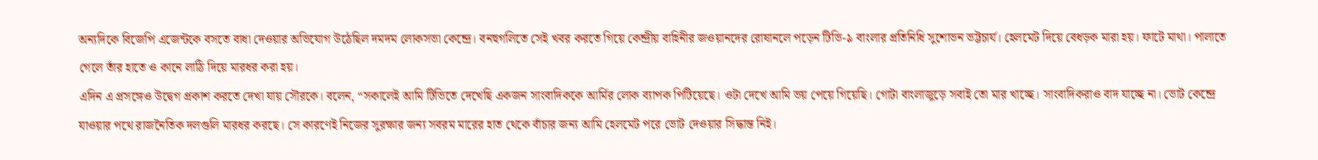অন্যদিকে বিজেপি এজেন্টকে বসতে বাধা দেওয়ার অভিযোগ উঠেছিল দমদম লোকসভা কেন্দ্রে। বনহুগলিতে সেই খবর করতে গিয়ে কেন্দ্রীয় বাহিনীর জওয়ানদের রোষানলে পড়েন টিভি-৯ বাংলার প্রতিনিধি সুশোভন ভট্টচার্য। হেলমেট দিয়ে বেধড়ক মারা হয়। ফাটে মাথা। পালাতে গেলে তাঁর হাতে ও কানে লাঠি দিয়ে মারধর করা হয়।
এদিন এ প্রসঙ্গেও উদ্বেগ প্রকাশ করতে দেখা যায় সৌরকে। বলেন, “সকালেই আমি টিভিতে দেখেছি একজন সাংবাদিককে আর্মির লোক ব্যাপক পিটিয়েছে। ওটা দেখে আমি ভয় পেয়ে গিয়েছি। গোটা বাংলাজুড়ে সবাই তো মার খাচ্ছে। সাংবাদিকরাও বাদ যাচ্ছে না। ভোট কেন্দ্রে যাওয়ার পথে রাজনৈতিক দলগুলি মারধর করছে। সে কারণেই নিজের সুরক্ষার জন্য সবরম মারের হাত থেকে বাঁচার জন্য আমি হেলমেট পরে ভোট দেওয়ার সিদ্ধান্ত নিই।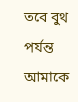তবে বুথ পর্যন্ত আমাকে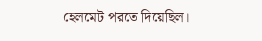হেলমেট পরতে দিয়েছিল।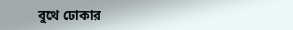বুথে ঢোকার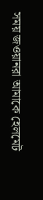সময় জওয়ানরা আমাকে হেলমেট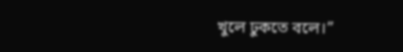খুলে ঢুকতে বলে।”